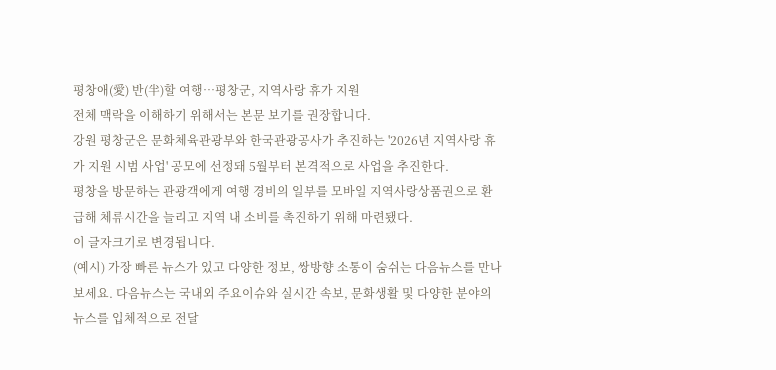평창애(愛) 반(半)할 여행…평창군, 지역사랑 휴가 지원
전체 맥락을 이해하기 위해서는 본문 보기를 권장합니다.
강원 평창군은 문화체육관광부와 한국관광공사가 추진하는 '2026년 지역사랑 휴가 지원 시범 사업' 공모에 선정돼 5월부터 본격적으로 사업을 추진한다.
평창을 방문하는 관광객에게 여행 경비의 일부를 모바일 지역사랑상품권으로 환급해 체류시간을 늘리고 지역 내 소비를 촉진하기 위해 마련됐다.
이 글자크기로 변경됩니다.
(예시) 가장 빠른 뉴스가 있고 다양한 정보, 쌍방향 소통이 숨쉬는 다음뉴스를 만나보세요. 다음뉴스는 국내외 주요이슈와 실시간 속보, 문화생활 및 다양한 분야의 뉴스를 입체적으로 전달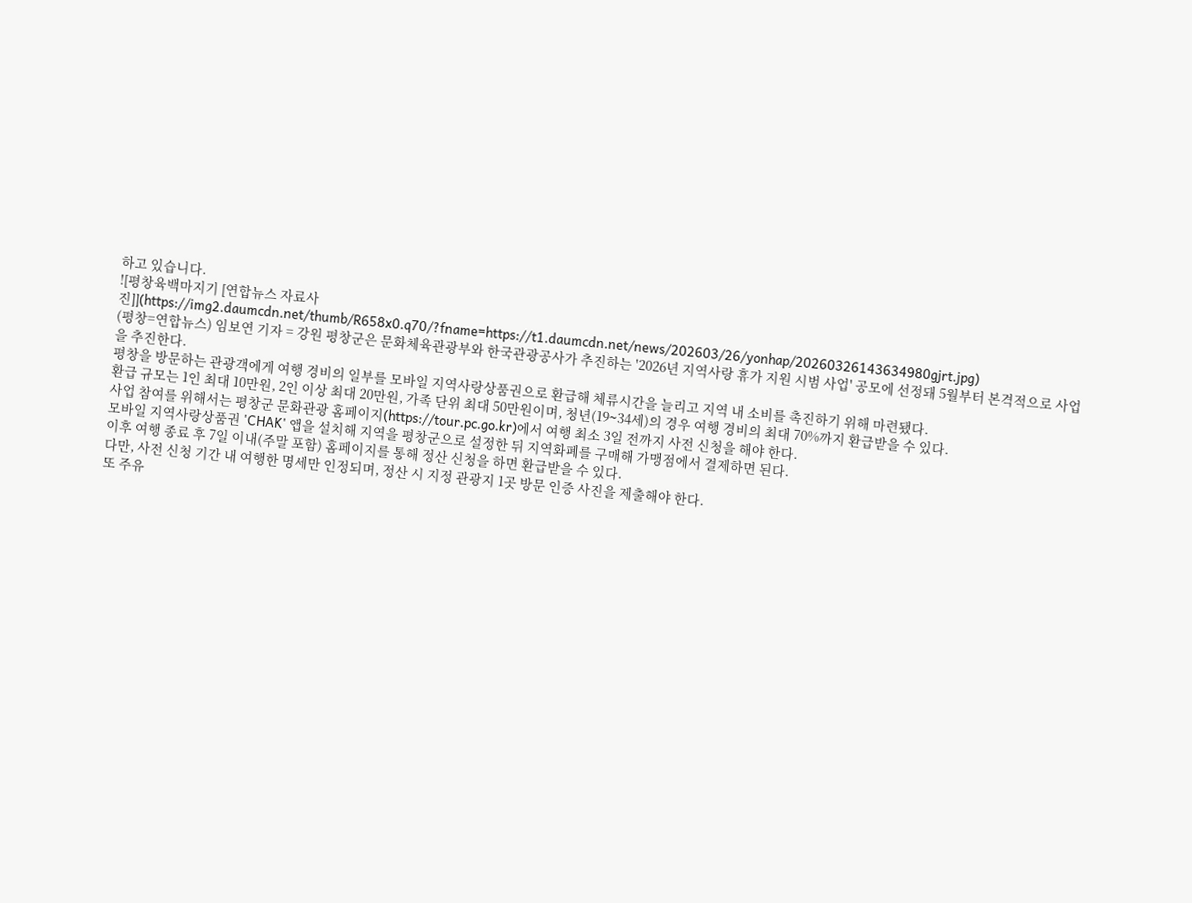하고 있습니다.
![평창육백마지기 [연합뉴스 자료사진]](https://img2.daumcdn.net/thumb/R658x0.q70/?fname=https://t1.daumcdn.net/news/202603/26/yonhap/20260326143634980gjrt.jpg)
(평창=연합뉴스) 임보연 기자 = 강원 평창군은 문화체육관광부와 한국관광공사가 추진하는 '2026년 지역사랑 휴가 지원 시범 사업' 공모에 선정돼 5월부터 본격적으로 사업을 추진한다.
평창을 방문하는 관광객에게 여행 경비의 일부를 모바일 지역사랑상품권으로 환급해 체류시간을 늘리고 지역 내 소비를 촉진하기 위해 마련됐다.
환급 규모는 1인 최대 10만원, 2인 이상 최대 20만원, 가족 단위 최대 50만원이며, 청년(19∼34세)의 경우 여행 경비의 최대 70%까지 환급받을 수 있다.
사업 참여를 위해서는 평창군 문화관광 홈페이지(https://tour.pc.go.kr)에서 여행 최소 3일 전까지 사전 신청을 해야 한다.
모바일 지역사랑상품권 'CHAK' 앱을 설치해 지역을 평창군으로 설정한 뒤 지역화폐를 구매해 가맹점에서 결제하면 된다.
이후 여행 종료 후 7일 이내(주말 포함) 홈페이지를 통해 정산 신청을 하면 환급받을 수 있다.
다만, 사전 신청 기간 내 여행한 명세만 인정되며, 정산 시 지정 관광지 1곳 방문 인증 사진을 제출해야 한다.
또 주유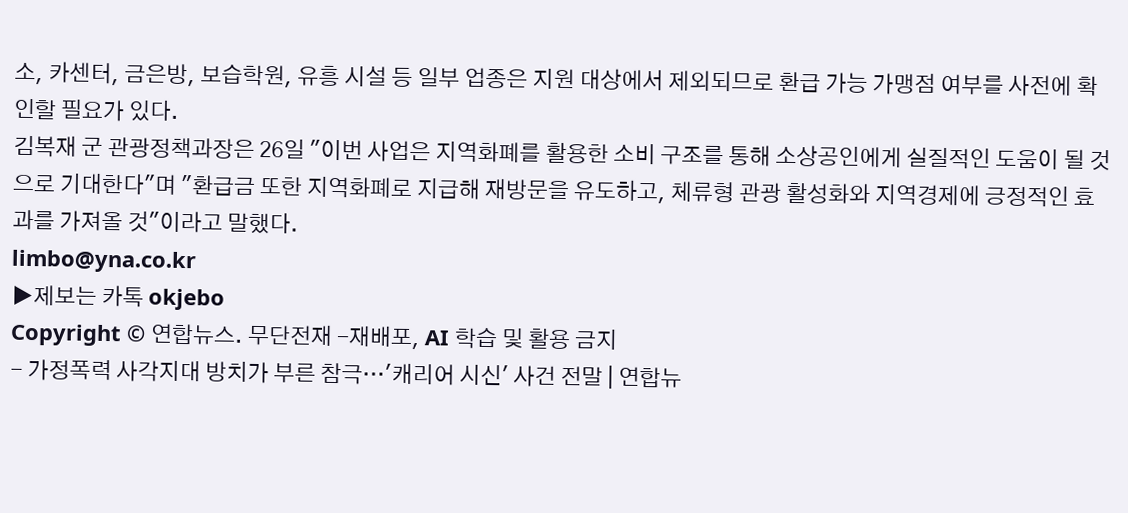소, 카센터, 금은방, 보습학원, 유흥 시설 등 일부 업종은 지원 대상에서 제외되므로 환급 가능 가맹점 여부를 사전에 확인할 필요가 있다.
김복재 군 관광정책과장은 26일 "이번 사업은 지역화폐를 활용한 소비 구조를 통해 소상공인에게 실질적인 도움이 될 것으로 기대한다"며 "환급금 또한 지역화폐로 지급해 재방문을 유도하고, 체류형 관광 활성화와 지역경제에 긍정적인 효과를 가져올 것"이라고 말했다.
limbo@yna.co.kr
▶제보는 카톡 okjebo
Copyright © 연합뉴스. 무단전재 -재배포, AI 학습 및 활용 금지
- 가정폭력 사각지대 방치가 부른 참극…'캐리어 시신' 사건 전말 | 연합뉴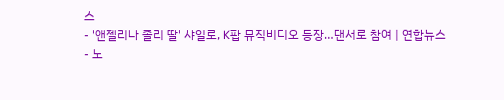스
- '앤젤리나 졸리 딸' 샤일로, K팝 뮤직비디오 등장…댄서로 참여 | 연합뉴스
- 노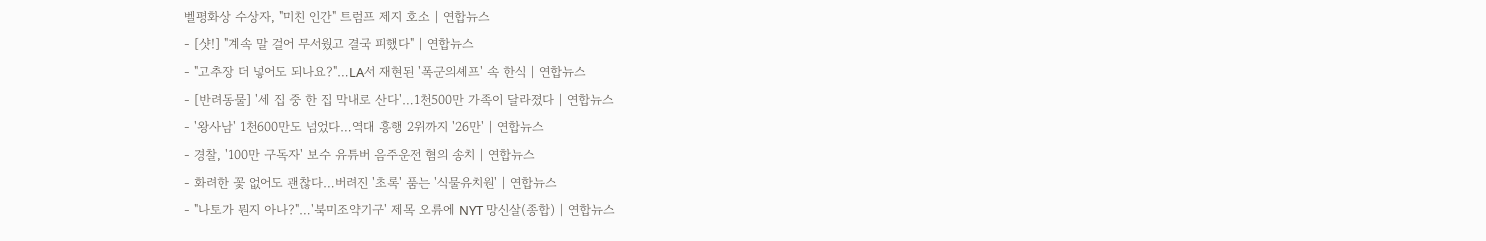벨평화상 수상자, "미친 인간" 트럼프 제지 호소 | 연합뉴스
- [샷!] "계속 말 걸어 무서웠고 결국 피했다" | 연합뉴스
- "고추장 더 넣어도 되나요?"…LA서 재현된 '폭군의셰프' 속 한식 | 연합뉴스
- [반려동물] '세 집 중 한 집 막내로 산다'…1천500만 가족이 달라졌다 | 연합뉴스
- '왕사남' 1천600만도 넘었다…역대 흥행 2위까지 '26만' | 연합뉴스
- 경찰, '100만 구독자' 보수 유튜버 음주운전 혐의 송치 | 연합뉴스
- 화려한 꽃 없어도 괜찮다…버려진 '초록' 품는 '식물유치원' | 연합뉴스
- "나토가 뭔지 아나?"…'북미조약기구' 제목 오류에 NYT 망신살(종합) | 연합뉴스